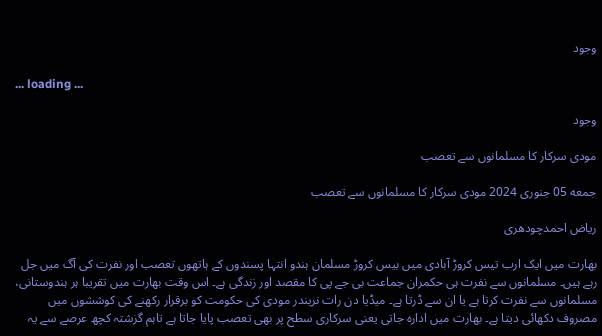وجود

... loading ...

وجود

مودی سرکار کا مسلمانوں سے تعصب

جمعه 05 جنوری 2024 مودی سرکار کا مسلمانوں سے تعصب

ریاض احمدچودھری

بھارت میں ایک ارب تیس کروڑ آبادی میں بیس کروڑ مسلمان ہندو انتہا پسندوں کے ہاتھوں تعصب اور نفرت کی آگ میں جل رہے ہیں۔ مسلمانوں سے نفرت ہی حکمران جماعت بی جے پی کا مقصد اور زندگی ہے۔ اس وقت بھارت میں تقریبا ہر ہندوستانی، مسلمانوں سے نفرت کرتا ہے یا ان سے ڈرتا ہے۔ میڈیا دن رات نریندر مودی کی حکومت کو برقرار رکھنے کی کوششوں میں مصروف دکھائی دیتا ہے۔ بھارت میں ادارہ جاتی یعنی سرکاری سطح پر بھی تعصب پایا جاتا ہے تاہم گزشتہ کچھ عرصے سے یہ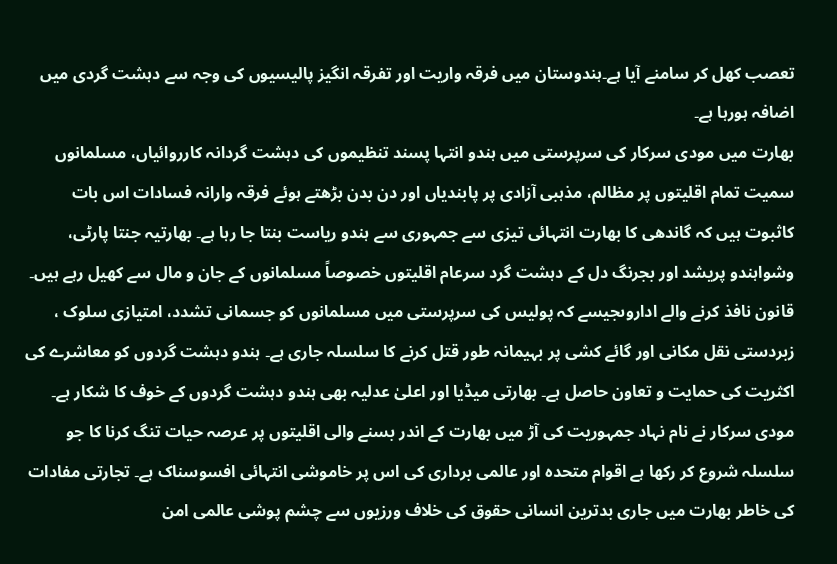تعصب کھل کر سامنے آیا ہے۔ہندوستان میں فرقہ واریت اور تفرقہ انگیز پالیسیوں کی وجہ سے دہشت گردی میں اضافہ ہورہا ہے۔
بھارت میں مودی سرکار کی سرپرستی میں ہندو انتہا پسند تنظیموں کی دہشت گردانہ کارروائیاں، مسلمانوں سمیت تمام اقلیتوں پر مظالم، مذہبی آزادی پر پابندیاں اور دن بدن بڑھتے ہوئے فرقہ وارانہ فسادات اس بات کاثبوت ہیں کہ گاندھی کا بھارت انتہائی تیزی سے جمہوری سے ہندو ریاست بنتا جا رہا ہے۔ بھارتیہ جنتا پارٹی، وشواہندو پریشد اور بجرنگ دل کے دہشت گرد سرعام اقلیتوں خصوصاً مسلمانوں کے جان و مال سے کھیل رہے ہیں۔ قانون نافذ کرنے والے اداروںجیسے کہ پولیس کی سرپرستی میں مسلمانوں کو جسمانی تشدد، امتیازی سلوک ، زبردستی نقل مکانی اور گائے کشی پر بہیمانہ طور قتل کرنے کا سلسلہ جاری ہے۔ ہندو دہشت گردوں کو معاشرے کی اکثریت کی حمایت و تعاون حاصل ہے۔ بھارتی میڈیا اور اعلیٰ عدلیہ بھی ہندو دہشت گردوں کے خوف کا شکار ہے۔ مودی سرکار نے نام نہاد جمہوریت کی آڑ میں بھارت کے اندر بسنے والی اقلیتوں پر عرصہ حیات تنگ کرنا کا جو سلسلہ شروع کر رکھا ہے اقوام متحدہ اور عالمی برداری کی اس پر خاموشی انتہائی افسوسناک ہے۔ تجارتی مفادات کی خاطر بھارت میں جاری بدترین انسانی حقوق کی خلاف ورزیوں سے چشم پوشی عالمی امن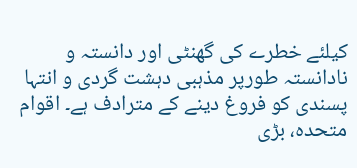کیلئے خطرے کی گھنٹی اور دانستہ و نادانستہ طورپر مذہبی دہشت گردی و انتہا پسندی کو فروغ دینے کے مترادف ہے۔ اقوام متحدہ، بڑی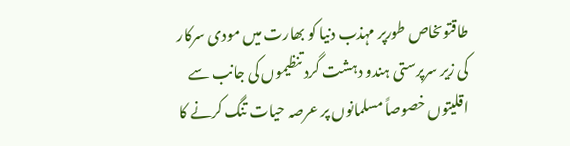طاقتوںخاص طورپر مہذب دنیا کو بھارت میں مودی سرکار کی زیر سرپرستی ہندو دہشت گرد تنظیموں کی جانب سے اقلیتوں خصوصاً مسلمانوں پر عرصہ حیات تنگ کرنے کا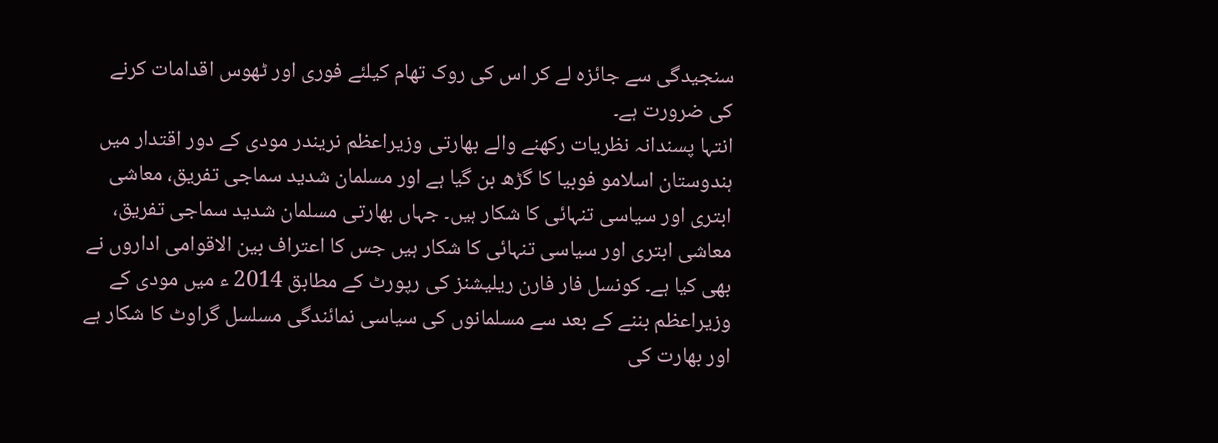سنجیدگی سے جائزہ لے کر اس کی روک تھام کیلئے فوری اور ٹھوس اقدامات کرنے کی ضرورت ہے۔
انتہا پسندانہ نظریات رکھنے والے بھارتی وزیراعظم نریندر مودی کے دور اقتدار میں ہندوستان اسلامو فوبیا کا گڑھ بن گیا ہے اور مسلمان شدید سماجی تفریق، معاشی ابتری اور سیاسی تنہائی کا شکار ہیں۔ جہاں بھارتی مسلمان شدید سماجی تفریق، معاشی ابتری اور سیاسی تنہائی کا شکار ہیں جس کا اعتراف بین الاقوامی اداروں نے بھی کیا ہے۔ کونسل فار فارن ریلیشنز کی رپورٹ کے مطابق 2014 ء میں مودی کے وزیراعظم بننے کے بعد سے مسلمانوں کی سیاسی نمائندگی مسلسل گراوٹ کا شکار ہے اور بھارت کی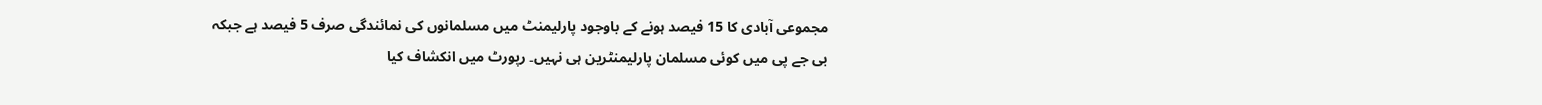مجموعی آبادی کا 15 فیصد ہونے کے باوجود پارلیمنٹ میں مسلمانوں کی نمائندگی صرف 5 فیصد ہے جبکہ بی جے پی میں کوئی مسلمان پارلیمنٹرین ہی نہیں۔ رپورٹ میں انکشاف کیا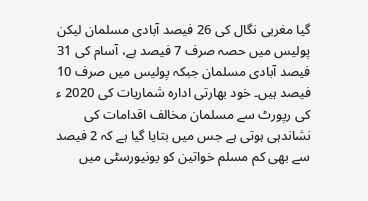گیا مغربی نگال کی 26 فیصد آبادی مسلمان لیکن پولیس میں حصہ صرف 7 فیصد ہے، آسام کی 31 فیصد آبادی مسلمان جبکہ پولیس میں صرف 10 فیصد ہیں۔ خود بھارتی ادارہ شماریات کی 2020 ء کی رپورٹ سے مسلمان مخالف اقدامات کی نشاندہی ہوتی ہے جس میں بتایا گیا ہے کہ 2 فیصد سے بھی کم مسلم خواتین کو یونیورسٹی میں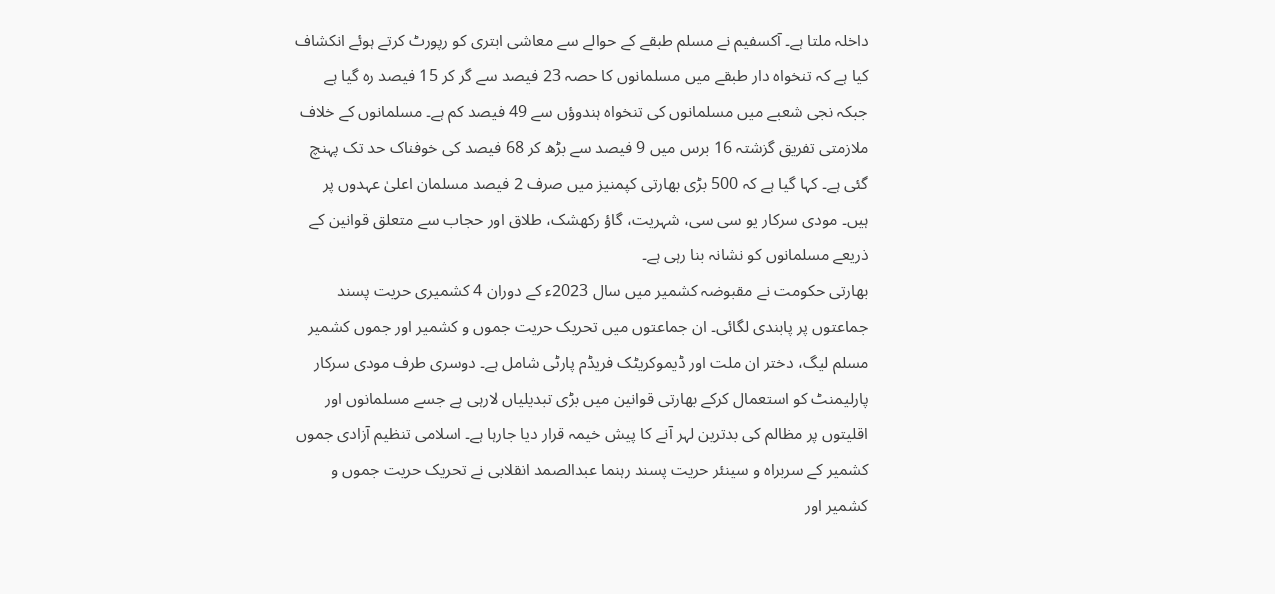داخلہ ملتا ہے۔ آکسفیم نے مسلم طبقے کے حوالے سے معاشی ابتری کو رپورٹ کرتے ہوئے انکشاف کیا ہے کہ تنخواہ دار طبقے میں مسلمانوں کا حصہ 23 فیصد سے گر کر 15 فیصد رہ گیا ہے جبکہ نجی شعبے میں مسلمانوں کی تنخواہ ہندوؤں سے 49 فیصد کم ہے۔ مسلمانوں کے خلاف ملازمتی تفریق گزشتہ 16 برس میں 9 فیصد سے بڑھ کر 68 فیصد کی خوفناک حد تک پہنچ گئی ہے۔ کہا گیا ہے کہ 500 بڑی بھارتی کپمنیز میں صرف 2 فیصد مسلمان اعلیٰ عہدوں پر ہیں۔ مودی سرکار یو سی سی، شہریت، گاؤ رکھشک، طلاق اور حجاب سے متعلق قوانین کے ذریعے مسلمانوں کو نشانہ بنا رہی ہے۔
بھارتی حکومت نے مقبوضہ کشمیر میں سال 2023ء کے دوران 4 کشمیری حریت پسند جماعتوں پر پابندی لگائی۔ ان جماعتوں میں تحریک حریت جموں و کشمیر اور جموں کشمیر مسلم لیگ، دختر ان ملت اور ڈیموکریٹک فریڈم پارٹی شامل ہے۔ دوسری طرف مودی سرکار پارلیمنٹ کو استعمال کرکے بھارتی قوانین میں بڑی تبدیلیاں لارہی ہے جسے مسلمانوں اور اقلیتوں پر مظالم کی بدترین لہر آنے کا پیش خیمہ قرار دیا جارہا ہے۔ اسلامی تنظیم آزادی جموں کشمیر کے سربراہ و سینئر حریت پسند رہنما عبدالصمد انقلابی نے تحریک حریت جموں و کشمیر اور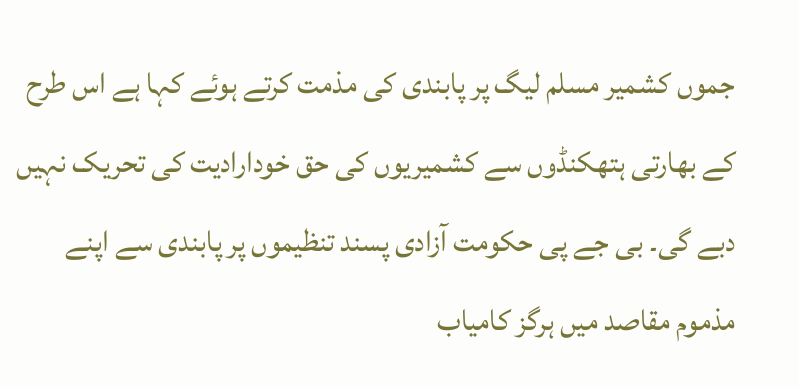جموں کشمیر مسلم لیگ پر پابندی کی مذمت کرتے ہوئے کہا ہے اس طرح کے بھارتی ہتھکنڈوں سے کشمیریوں کی حق خودارادیت کی تحریک نہیں دبے گی۔ بی جے پی حکومت آزادی پسند تنظیموں پر پابندی سے اپنے مذموم مقاصد میں ہرگز کامیاب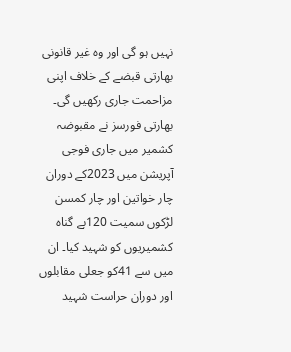نہیں ہو گی اور وہ غیر قانونی بھارتی قبضے کے خلاف اپنی مزاحمت جاری رکھیں گی۔
بھارتی فورسز نے مقبوضہ کشمیر میں جاری فوجی آپریشن میں 2023کے دوران چار خواتین اور چار کمسن لڑکوں سمیت 120بے گناہ کشمیریوں کو شہید کیا۔ ان میں سے 41کو جعلی مقابلوں اور دوران حراست شہید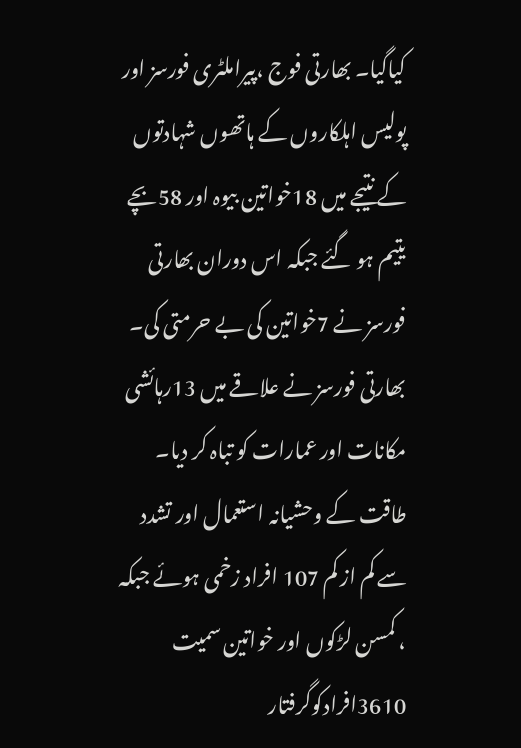کیاگیا۔ بھارتی فوج ،پیراملٹری فورسز اور پولیس اہلکاروں کے ہاتھوں شہادتوں کے نتیجے میں 18خواتین بیوہ اور 58بچے یتیم ہو گئے جبکہ اس دوران بھارتی فورسز نے 7خواتین کی بے حرمتی کی۔ بھارتی فورسز نے علاقے میں 13رہائشی مکانات اور عمارات کو تباہ کر دیا۔ طاقت کے وحشیانہ استعمال اور تشدد سے کم از کم 107 افراد زخمی ہوئے جبکہ ، کمسن لڑکوں اور خواتین سمیت 3610افرادکوگرفتار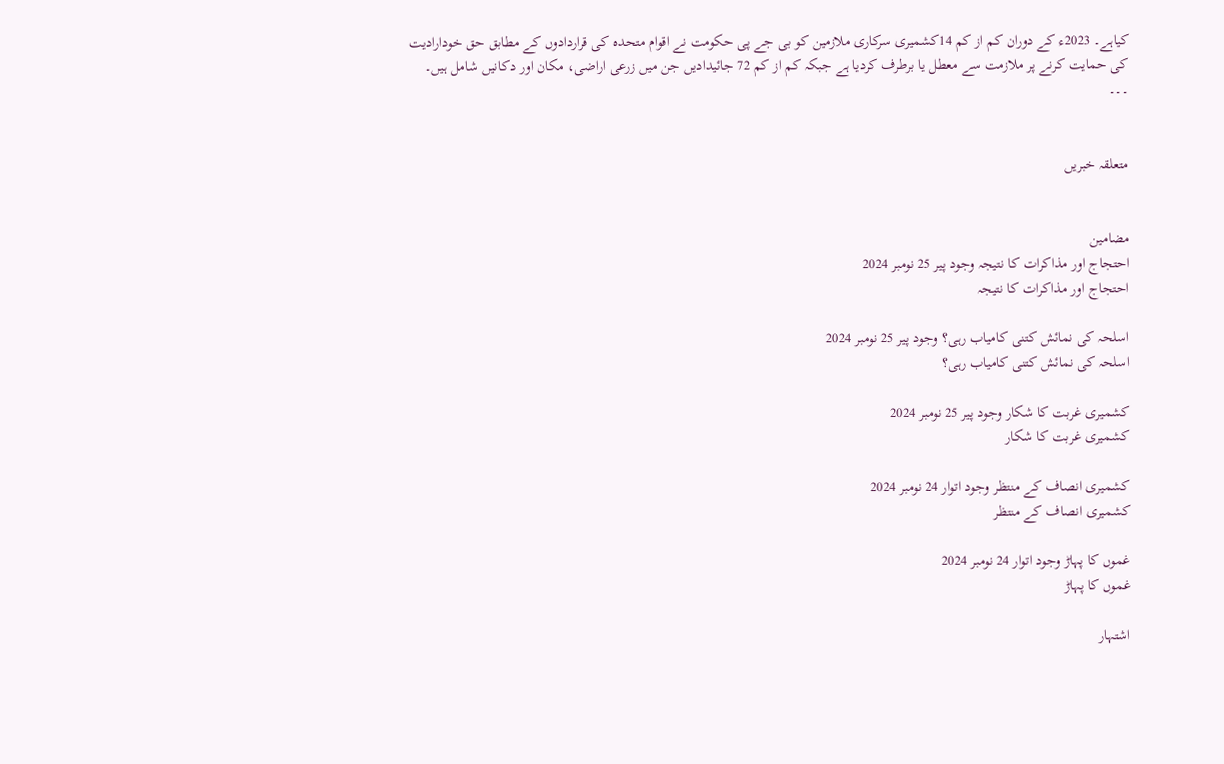کیاہے۔ 2023ء کے دوران کم از کم 14کشمیری سرکاری ملازمین کو بی جے پی حکومت نے اقوام متحدہ کی قراردادوں کے مطابق حق خودارادیت کی حمایت کرنے پر ملازمت سے معطل یا برطرف کردیا ہے جبکہ کم از کم 72 جائیدادیں جن میں زرعی اراضی، مکان اور دکانیں شامل ہیں۔
۔۔۔


متعلقہ خبریں


مضامین
احتجاج اور مذاکرات کا نتیجہ وجود پیر 25 نومبر 2024
احتجاج اور مذاکرات کا نتیجہ

اسلحہ کی نمائش کتنی کامیاب رہی؟ وجود پیر 25 نومبر 2024
اسلحہ کی نمائش کتنی کامیاب رہی؟

کشمیری غربت کا شکار وجود پیر 25 نومبر 2024
کشمیری غربت کا شکار

کشمیری انصاف کے منتظر وجود اتوار 24 نومبر 2024
کشمیری انصاف کے منتظر

غموں کا پہاڑ وجود اتوار 24 نومبر 2024
غموں کا پہاڑ

اشتہار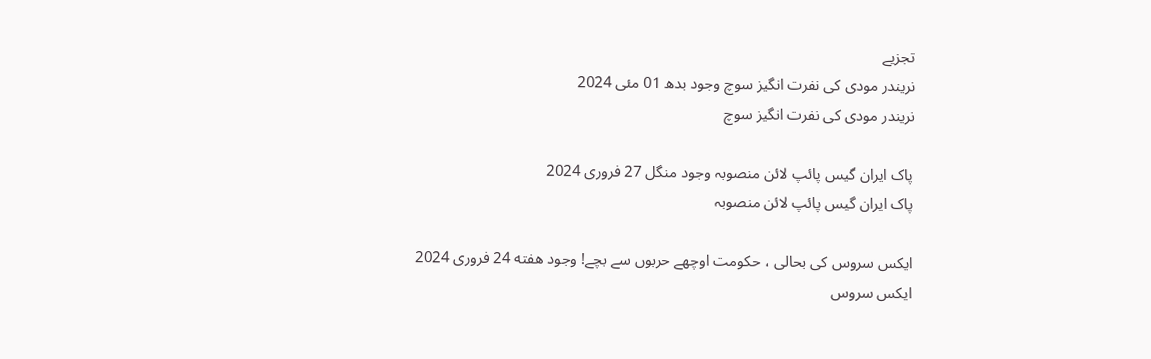تجزیے
نریندر مودی کی نفرت انگیز سوچ وجود بدھ 01 مئی 2024
نریندر مودی کی نفرت انگیز سوچ

پاک ایران گیس پائپ لائن منصوبہ وجود منگل 27 فروری 2024
پاک ایران گیس پائپ لائن منصوبہ

ایکس سروس کی بحالی ، حکومت اوچھے حربوں سے بچے! وجود هفته 24 فروری 2024
ایکس سروس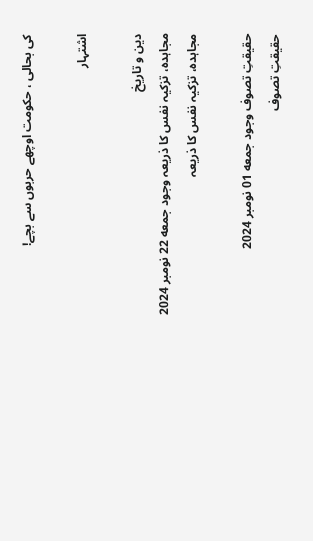کی بحالی ، حکومت اوچھے حربوں سے بچے!

اشتہار

دین و تاریخ
مجاہدہ، تزکیہ نفس کا ذریعہ وجود جمعه 22 نومبر 2024
مجاہدہ، تزکیہ نفس کا ذریعہ

حقیقتِ تصوف وجود جمعه 01 نومبر 2024
حقیقتِ تصوف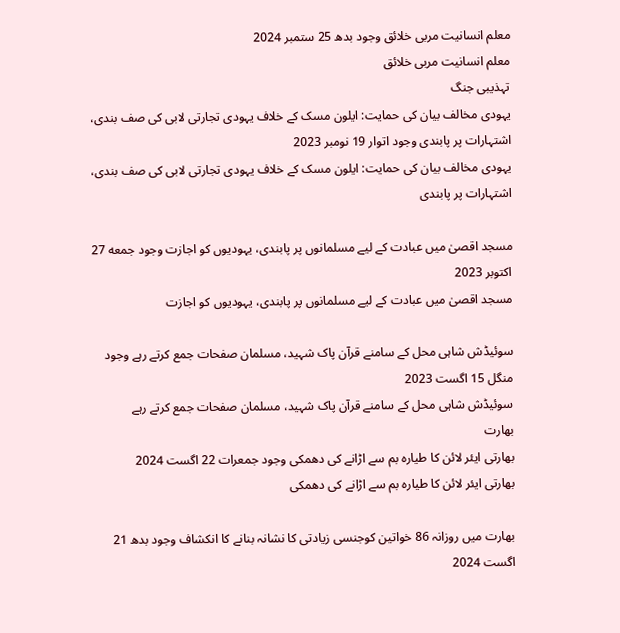معلم انسانیت مربی خلائق وجود بدھ 25 ستمبر 2024
معلم انسانیت مربی خلائق
تہذیبی جنگ
یہودی مخالف بیان کی حمایت: ایلون مسک کے خلاف یہودی تجارتی لابی کی صف بندی، اشتہارات پر پابندی وجود اتوار 19 نومبر 2023
یہودی مخالف بیان کی حمایت: ایلون مسک کے خلاف یہودی تجارتی لابی کی صف بندی، اشتہارات پر پابندی

مسجد اقصیٰ میں عبادت کے لیے مسلمانوں پر پابندی، یہودیوں کو اجازت وجود جمعه 27 اکتوبر 2023
مسجد اقصیٰ میں عبادت کے لیے مسلمانوں پر پابندی، یہودیوں کو اجازت

سوئیڈش شاہی محل کے سامنے قرآن پاک شہید، مسلمان صفحات جمع کرتے رہے وجود منگل 15 اگست 2023
سوئیڈش شاہی محل کے سامنے قرآن پاک شہید، مسلمان صفحات جمع کرتے رہے
بھارت
بھارتی ایئر لائن کا طیارہ بم سے اڑانے کی دھمکی وجود جمعرات 22 اگست 2024
بھارتی ایئر لائن کا طیارہ بم سے اڑانے کی دھمکی

بھارت میں روزانہ 86 خواتین کوجنسی زیادتی کا نشانہ بنانے کا انکشاف وجود بدھ 21 اگست 2024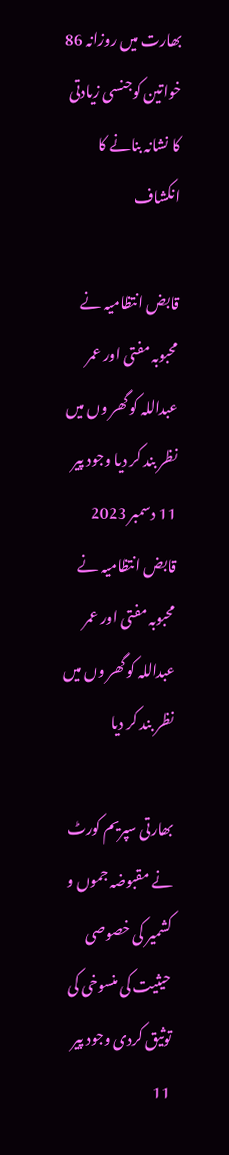بھارت میں روزانہ 86 خواتین کوجنسی زیادتی کا نشانہ بنانے کا انکشاف

قابض انتظامیہ نے محبوبہ مفتی اور عمر عبداللہ کو گھر وں میں نظر بند کر دیا وجود پیر 11 دسمبر 2023
قابض انتظامیہ نے محبوبہ مفتی اور عمر عبداللہ کو گھر وں میں نظر بند کر دیا

بھارتی سپریم کورٹ نے مقبوضہ جموں و کشمیر کی خصوصی حیثیت کی منسوخی کی توثیق کردی وجود پیر 11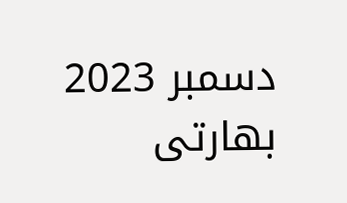دسمبر 2023
بھارتی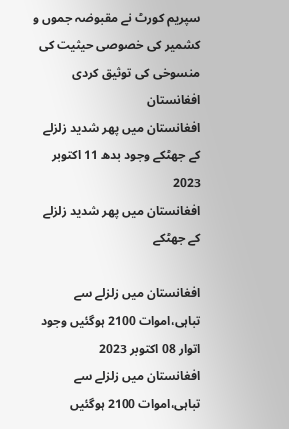سپریم کورٹ نے مقبوضہ جموں و کشمیر کی خصوصی حیثیت کی منسوخی کی توثیق کردی
افغانستان
افغانستان میں پھر شدید زلزلے کے جھٹکے وجود بدھ 11 اکتوبر 2023
افغانستان میں پھر شدید زلزلے کے جھٹکے

افغانستان میں زلزلے سے تباہی،اموات 2100 ہوگئیں وجود اتوار 08 اکتوبر 2023
افغانستان میں زلزلے سے تباہی،اموات 2100 ہوگئیں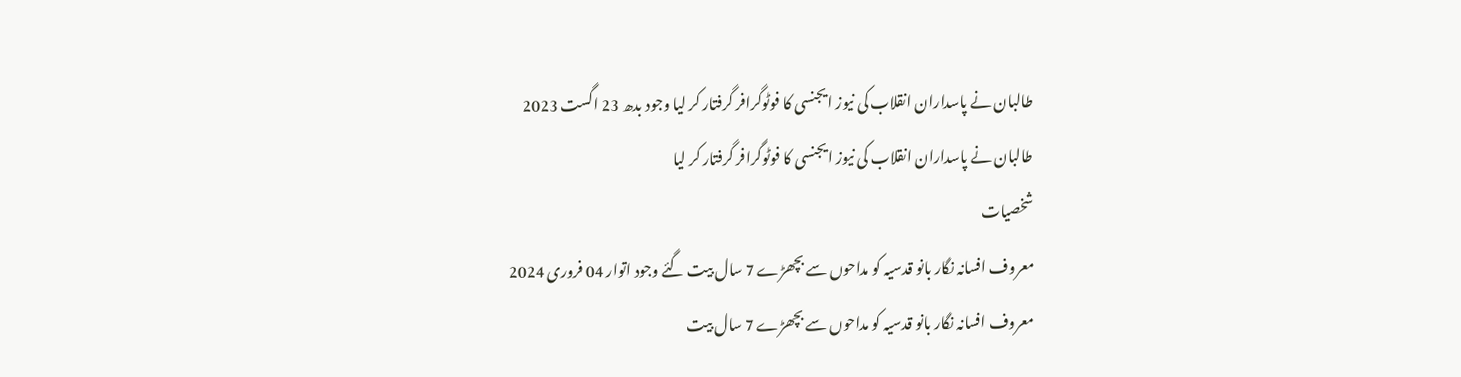طالبان نے پاسداران انقلاب کی نیوز ایجنسی کا فوٹوگرافر گرفتار کر لیا وجود بدھ 23 اگست 2023
طالبان نے پاسداران انقلاب کی نیوز ایجنسی کا فوٹوگرافر گرفتار کر لیا
شخصیات
معروف افسانہ نگار بانو قدسیہ کو مداحوں سے بچھڑے 7 سال بیت گئے وجود اتوار 04 فروری 2024
معروف افسانہ نگار بانو قدسیہ کو مداحوں سے بچھڑے 7 سال بیت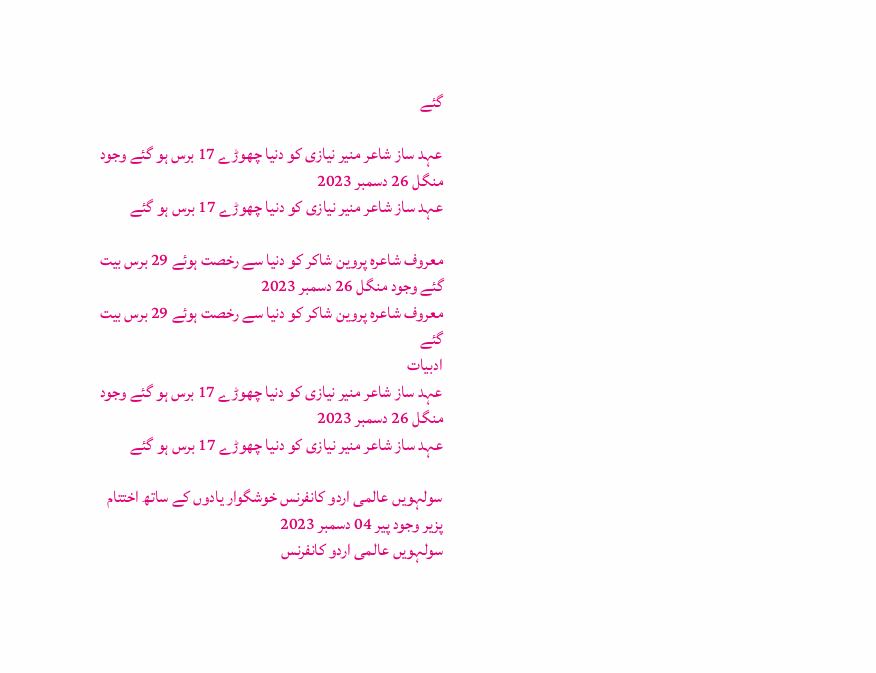گئے

عہد ساز شاعر منیر نیازی کو دنیا چھوڑے 17 برس ہو گئے وجود منگل 26 دسمبر 2023
عہد ساز شاعر منیر نیازی کو دنیا چھوڑے 17 برس ہو گئے

معروف شاعرہ پروین شاکر کو دنیا سے رخصت ہوئے 29 برس بیت گئے وجود منگل 26 دسمبر 2023
معروف شاعرہ پروین شاکر کو دنیا سے رخصت ہوئے 29 برس بیت گئے
ادبیات
عہد ساز شاعر منیر نیازی کو دنیا چھوڑے 17 برس ہو گئے وجود منگل 26 دسمبر 2023
عہد ساز شاعر منیر نیازی کو دنیا چھوڑے 17 برس ہو گئے

سولہویں عالمی اردو کانفرنس خوشگوار یادوں کے ساتھ اختتام پزیر وجود پیر 04 دسمبر 2023
سولہویں عالمی اردو کانفرنس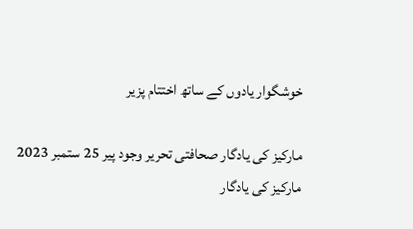خوشگوار یادوں کے ساتھ اختتام پزیر

مارکیز کی یادگار صحافتی تحریر وجود پیر 25 ستمبر 2023
مارکیز کی یادگار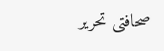صحافتی تحریر